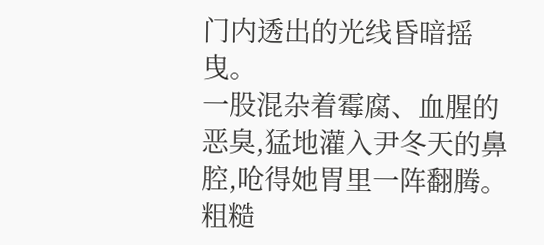门内透出的光线昏暗摇曳。
一股混杂着霉腐、血腥的恶臭,猛地灌入尹冬天的鼻腔,呛得她胃里一阵翻腾。
粗糙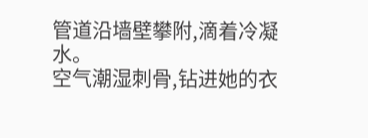管道沿墙壁攀附,滴着冷凝水。
空气潮湿刺骨,钻进她的衣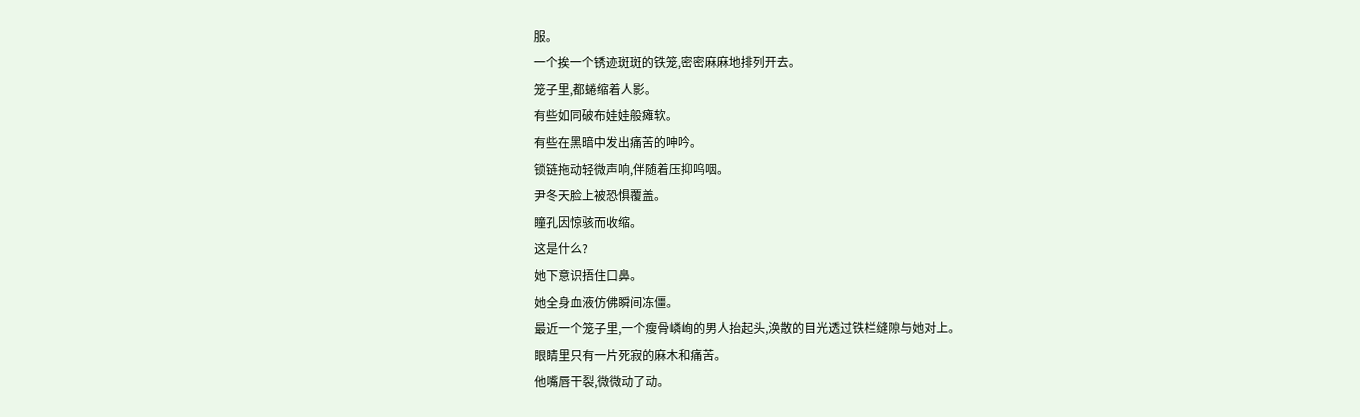服。
一个挨一个锈迹斑斑的铁笼,密密麻麻地排列开去。
笼子里,都蜷缩着人影。
有些如同破布娃娃般瘫软。
有些在黑暗中发出痛苦的呻吟。
锁链拖动轻微声响,伴随着压抑呜咽。
尹冬天脸上被恐惧覆盖。
瞳孔因惊骇而收缩。
这是什么?
她下意识捂住口鼻。
她全身血液仿佛瞬间冻僵。
最近一个笼子里,一个瘦骨嶙峋的男人抬起头,涣散的目光透过铁栏缝隙与她对上。
眼睛里只有一片死寂的麻木和痛苦。
他嘴唇干裂,微微动了动。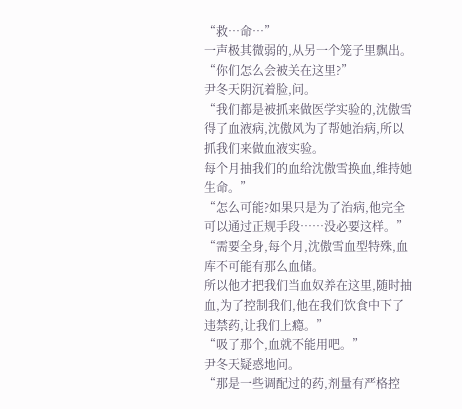“救…命…”
一声极其微弱的,从另一个笼子里飘出。
“你们怎么会被关在这里?”
尹冬天阴沉着脸,问。
“我们都是被抓来做医学实验的,沈傲雪得了血液病,沈傲风为了帮她治病,所以抓我们来做血液实验。
每个月抽我们的血给沈傲雪换血,维持她生命。”
“怎么可能?如果只是为了治病,他完全可以通过正规手段……没必要这样。”
“需要全身,每个月,沈傲雪血型特殊,血库不可能有那么血储。
所以他才把我们当血奴养在这里,随时抽血,为了控制我们,他在我们饮食中下了违禁药,让我们上瘾。”
“吸了那个,血就不能用吧。”
尹冬天疑惑地问。
“那是一些调配过的药,剂量有严格控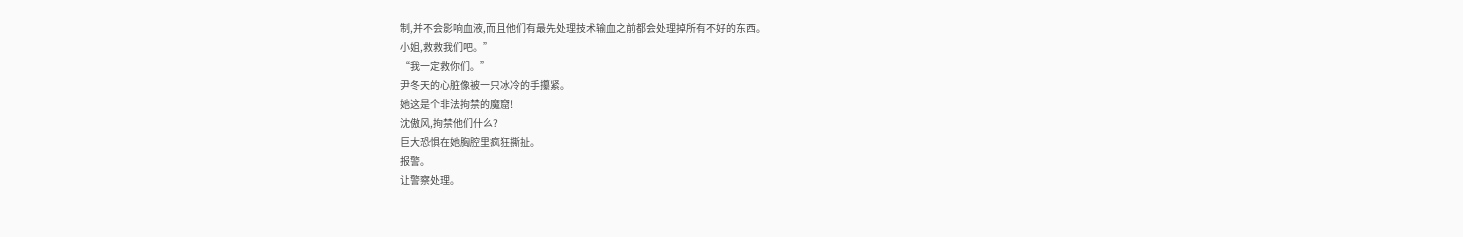制,并不会影响血液,而且他们有最先处理技术输血之前都会处理掉所有不好的东西。
小姐,救救我们吧。”
“我一定救你们。”
尹冬天的心脏像被一只冰冷的手攥紧。
她这是个非法拘禁的魔窟!
沈傲风,拘禁他们什么?
巨大恐惧在她胸腔里疯狂撕扯。
报警。
让警察处理。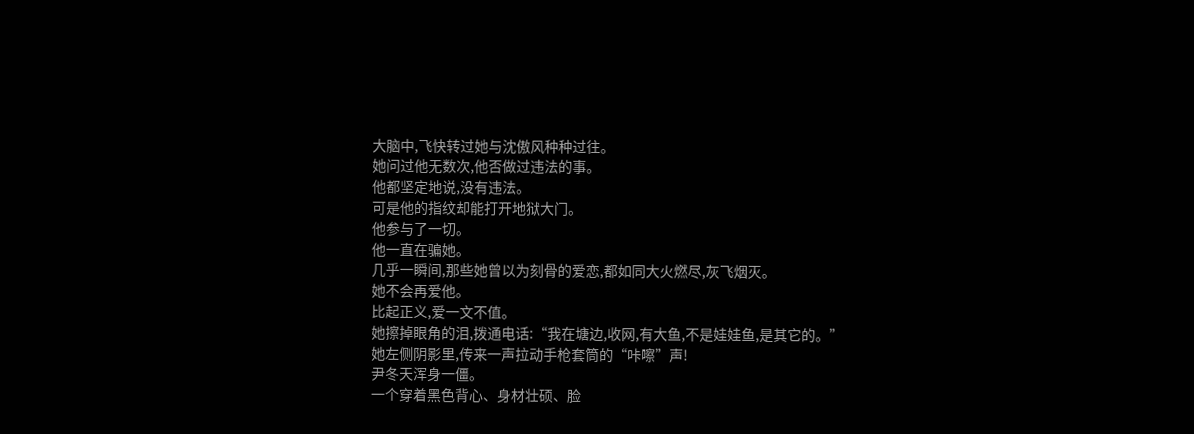大脑中,飞快转过她与沈傲风种种过往。
她问过他无数次,他否做过违法的事。
他都坚定地说,没有违法。
可是他的指纹却能打开地狱大门。
他参与了一切。
他一直在骗她。
几乎一瞬间,那些她曾以为刻骨的爱恋,都如同大火燃尽,灰飞烟灭。
她不会再爱他。
比起正义,爱一文不值。
她擦掉眼角的泪,拨通电话:“我在塘边,收网,有大鱼,不是娃娃鱼,是其它的。”
她左侧阴影里,传来一声拉动手枪套筒的“咔嚓”声!
尹冬天浑身一僵。
一个穿着黑色背心、身材壮硕、脸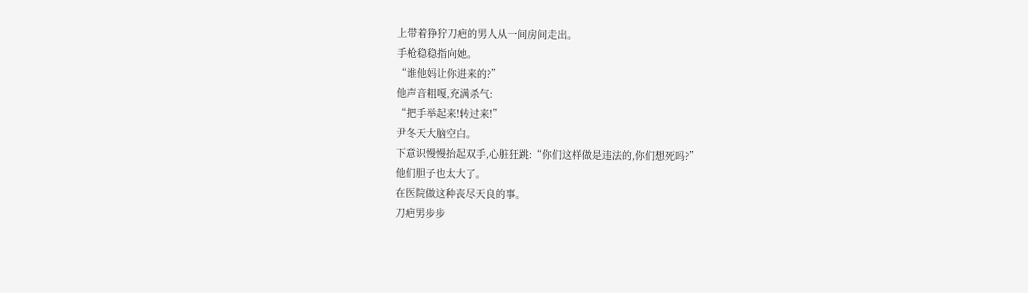上带着狰狞刀疤的男人从一间房间走出。
手枪稳稳指向她。
“谁他妈让你进来的?”
他声音粗嘎,充满杀气:
“把手举起来!转过来!”
尹冬天大脑空白。
下意识慢慢抬起双手,心脏狂跳:“你们这样做是违法的,你们想死吗?”
他们胆子也太大了。
在医院做这种丧尽天良的事。
刀疤男步步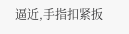逼近,手指扣紧扳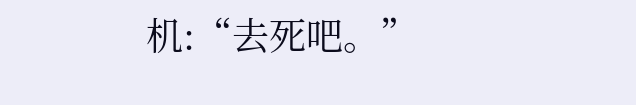机:“去死吧。”